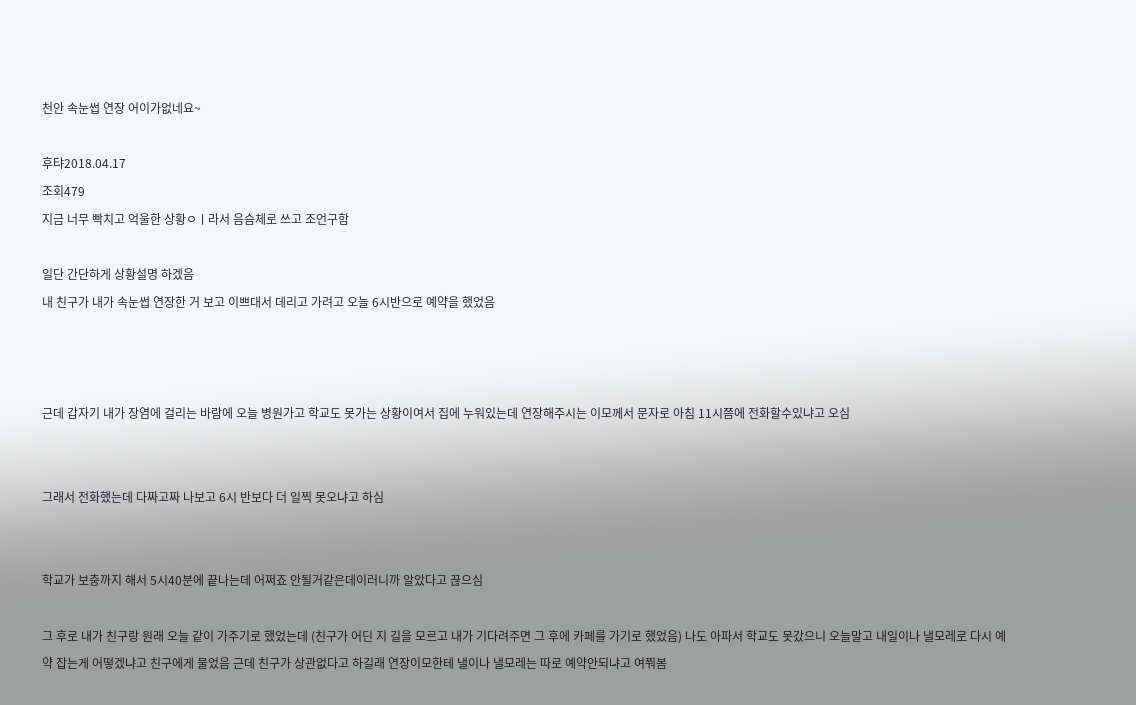천안 속눈썹 연장 어이가없네요~

후탸2018.04.17
조회479
지금 너무 빡치고 억울한 상황ㅇㅣ라서 음슴체로 쓰고 조언구함

일단 간단하게 상황설명 하겠음
내 친구가 내가 속눈썹 연장한 거 보고 이쁘대서 데리고 가려고 오늘 6시반으로 예약을 했었음



근데 갑자기 내가 장염에 걸리는 바람에 오늘 병원가고 학교도 못가는 상황이여서 집에 누워있는데 연장해주시는 이모께서 문자로 아침 11시쯤에 전화할수있냐고 오심


그래서 전화했는데 다짜고짜 나보고 6시 반보다 더 일찍 못오냐고 하심


학교가 보충까지 해서 5시40분에 끝나는데 어쩌죠 안될거같은데이러니까 알았다고 끊으심

그 후로 내가 친구랑 원래 오늘 같이 가주기로 했었는데 (친구가 어딘 지 길을 모르고 내가 기다려주면 그 후에 카페를 가기로 했었음) 나도 아파서 학교도 못갔으니 오늘말고 내일이나 낼모레로 다시 예약 잡는게 어떻겠냐고 친구에게 물었음 근데 친구가 상관없다고 하길래 연장이모한테 낼이나 낼모레는 따로 예약안되냐고 여쭤봄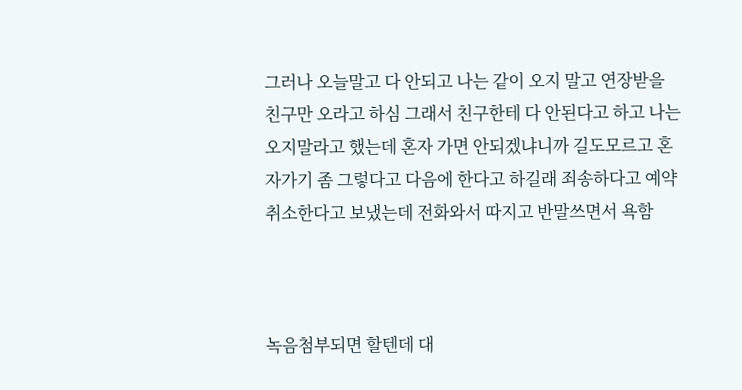그러나 오늘말고 다 안되고 나는 같이 오지 말고 연장받을 친구만 오라고 하심 그래서 친구한테 다 안된다고 하고 나는 오지말라고 했는데 혼자 가면 안되겠냐니까 길도모르고 혼자가기 좀 그렇다고 다음에 한다고 하길래 죄송하다고 예약 취소한다고 보냈는데 전화와서 따지고 반말쓰면서 욕함



녹음첨부되면 할텐데 대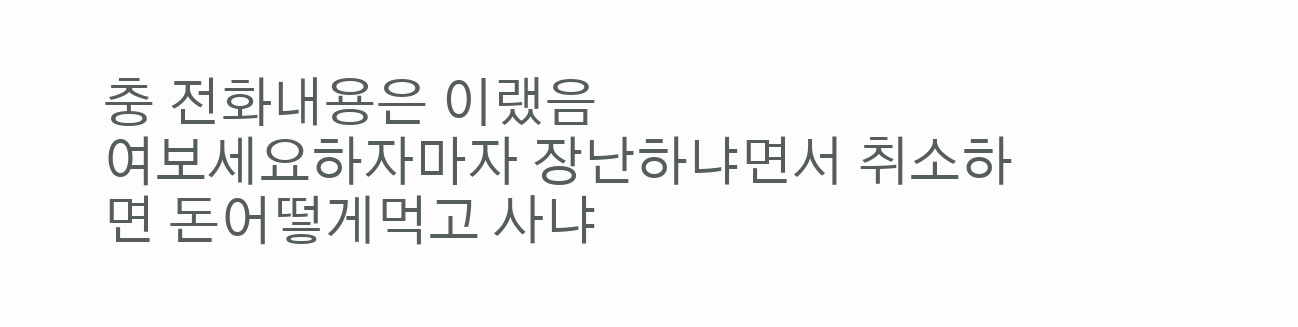충 전화내용은 이랬음
여보세요하자마자 장난하냐면서 취소하면 돈어떻게먹고 사냐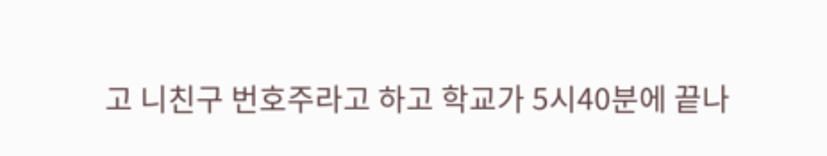고 니친구 번호주라고 하고 학교가 5시40분에 끝나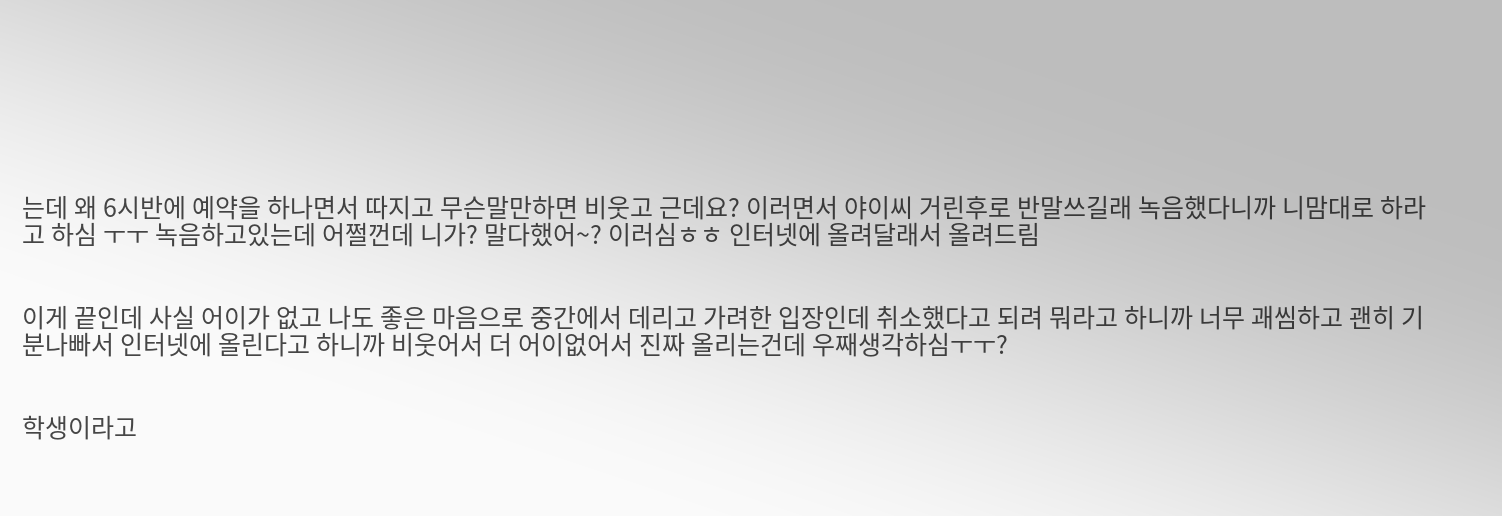는데 왜 6시반에 예약을 하나면서 따지고 무슨말만하면 비웃고 근데요? 이러면서 야이씨 거린후로 반말쓰길래 녹음했다니까 니맘대로 하라고 하심 ㅜㅜ 녹음하고있는데 어쩔껀데 니가? 말다했어~? 이러심ㅎㅎ 인터넷에 올려달래서 올려드림


이게 끝인데 사실 어이가 없고 나도 좋은 마음으로 중간에서 데리고 가려한 입장인데 취소했다고 되려 뭐라고 하니까 너무 괘씸하고 괜히 기분나빠서 인터넷에 올린다고 하니까 비웃어서 더 어이없어서 진짜 올리는건데 우째생각하심ㅜㅜ?


학생이라고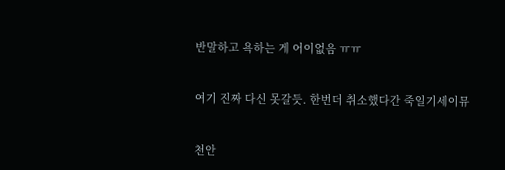반말하고 욕하는 게 어이없음 ㅠㅠ


여기 진짜 다신 못갈듯. 한번더 취소했다간 죽일기세이뮤


천안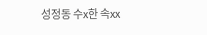성정동 수x한 속xx